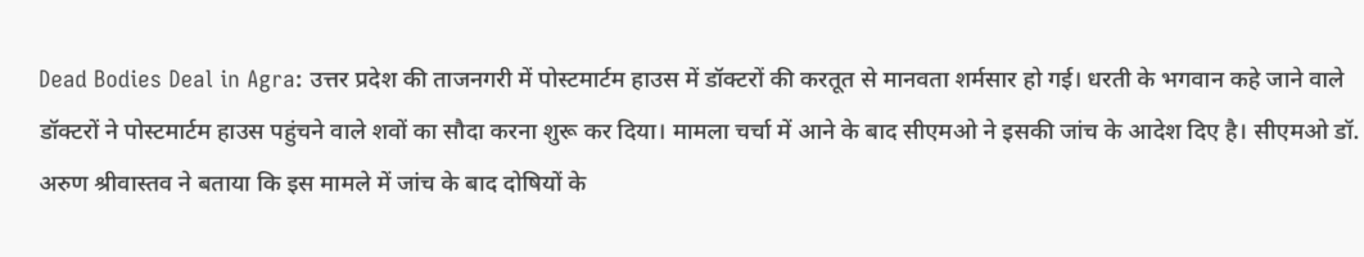Dead Bodies Deal in Agra: उत्तर प्रदेश की ताजनगरी में पोस्टमार्टम हाउस में डॉक्टरों की करतूत से मानवता शर्मसार हो गई। धरती के भगवान कहे जाने वाले डॉक्टरों ने पोस्टमार्टम हाउस पहुंचने वाले शवों का सौदा करना शुरू कर दिया। मामला चर्चा में आने के बाद सीएमओ ने इसकी जांच के आदेश दिए है। सीएमओ डॉ. अरुण श्रीवास्तव ने बताया कि इस मामले में जांच के बाद दोषियों के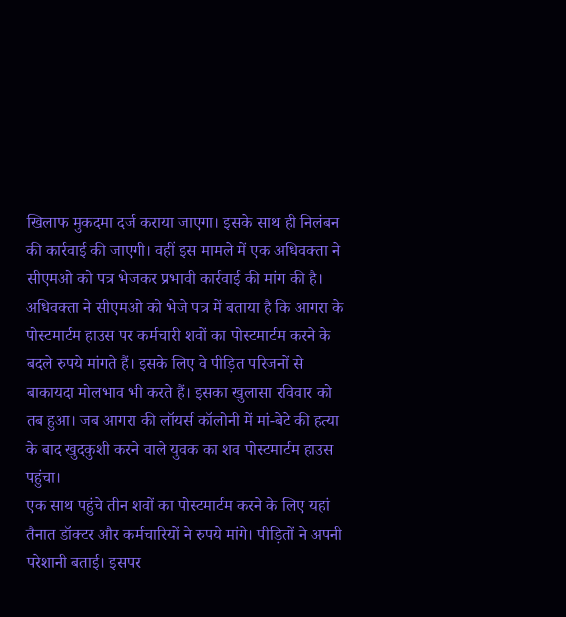खिलाफ मुकदमा दर्ज कराया जाएगा। इसके साथ ही निलंबन की कार्रवाई की जाएगी। वहीं इस मामले में एक अधिवक्ता ने सीएमओ को पत्र भेजकर प्रभावी कार्रवाई की मांग की है।
अधिवक्ता ने सीएमओ को भेजे पत्र में बताया है कि आगरा के पोस्टमार्टम हाउस पर कर्मचारी शवों का पोस्टमार्टम करने के बदले रुपये मांगते हैं। इसके लिए वे पीड़ित परिजनों से बाकायदा मोलभाव भी करते हैं। इसका खुलासा रविवार को तब हुआ। जब आगरा की लॉयर्स कॉलोनी में मां-बेटे की हत्या के बाद खुदकुशी करने वाले युवक का शव पोस्टमार्टम हाउस पहुंचा।
एक साथ पहुंचे तीन शवों का पोस्टमार्टम करने के लिए यहां तैनात डॉक्टर और कर्मचारियों ने रुपये मांगे। पीड़ितों ने अपनी परेशानी बताई। इसपर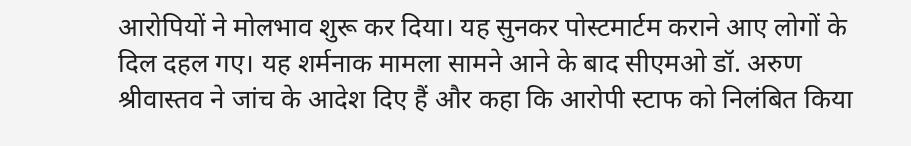आरोपियों ने मोलभाव शुरू कर दिया। यह सुनकर पोस्टमार्टम कराने आए लोगों के दिल दहल गए। यह शर्मनाक मामला सामने आने के बाद सीएमओ डॉ. अरुण श्रीवास्तव ने जांच के आदेश दिए हैं और कहा कि आरोपी स्टाफ को निलंबित किया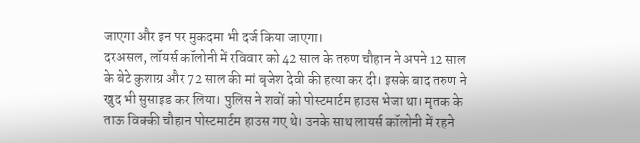जाएगा और इन पर मुकदमा भी दर्ज किया जाएगा।
दरअसल, लॉयर्स कॉलोनी में रविवार को 42 साल के तरुण चौहान ने अपने 12 साल के बेटे कुशाग्र और 72 साल की मां बृजेश देवी की हत्या कर दी। इसके बाद तरुण ने खुद भी सुसाइड कर लिया। पुलिस ने शवों को पोस्टमार्टम हाउस भेजा था। मृतक के ताऊ विक्की चौहान पोस्टमार्टम हाउस गए थे। उनके साथ लायर्स कॉलोनी में रहने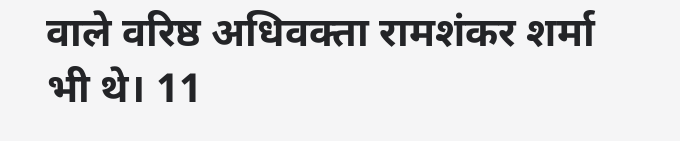वाले वरिष्ठ अधिवक्ता रामशंकर शर्मा भी थे। 11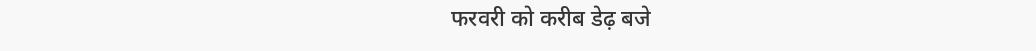फरवरी को करीब डेढ़ बजे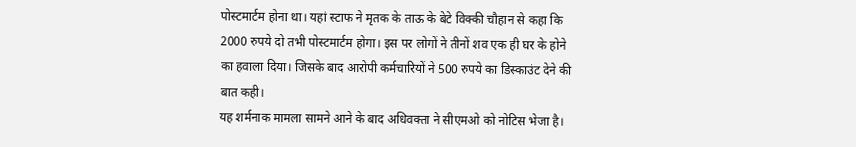पोस्टमार्टम होना था। यहां स्टाफ ने मृतक के ताऊ के बेटे विक्की चौहान से कहा कि 2000 रुपये दो तभी पोस्टमार्टम होगा। इस पर लोगों ने तीनों शव एक ही घर के होने का हवाला दिया। जिसके बाद आरोपी कर्मचारियों ने 500 रुपये का डिस्काउंट देने की बात कही।
यह शर्मनाक मामला सामने आने के बाद अधिवक्ता ने सीएमओ को नोटिस भेजा है।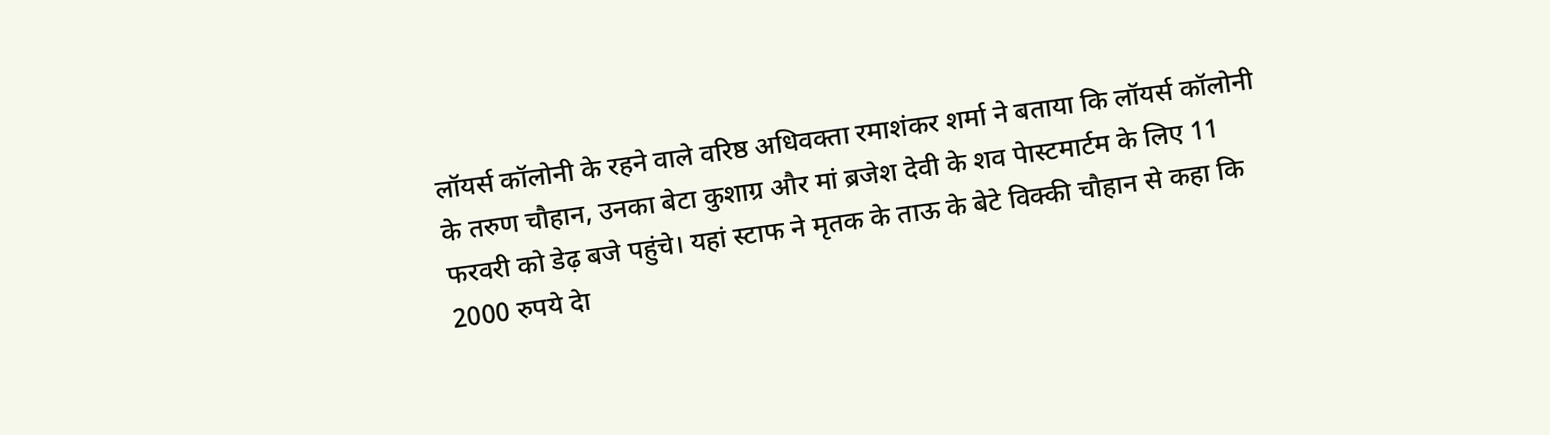लॉयर्स कॉलोनी के रहने वाले वरिष्ठ अधिवक्ता रमाशंकर शर्मा ने बताया कि लॉयर्स कॉलोनी के तरुण चौहान, उनका बेटा कुशाग्र और मां ब्रजेश देवी के शव पेास्टमार्टम के लिए 11 फरवरी को डेढ़ बजे पहुंचे। यहां स्टाफ ने मृतक के ताऊ के बेटे विक्की चौहान से कहा कि 2000 रुपये देा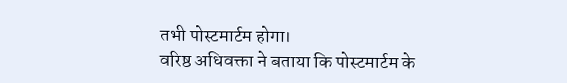तभी पोस्टमार्टम होगा।
वरिष्ठ अधिवक्ता ने बताया कि पोस्टमार्टम के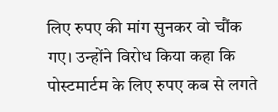लिए रुपए की मांग सुनकर वो चौंक गए। उन्होंने विरोध किया कहा कि पोस्टमार्टम के लिए रुपए कब से लगते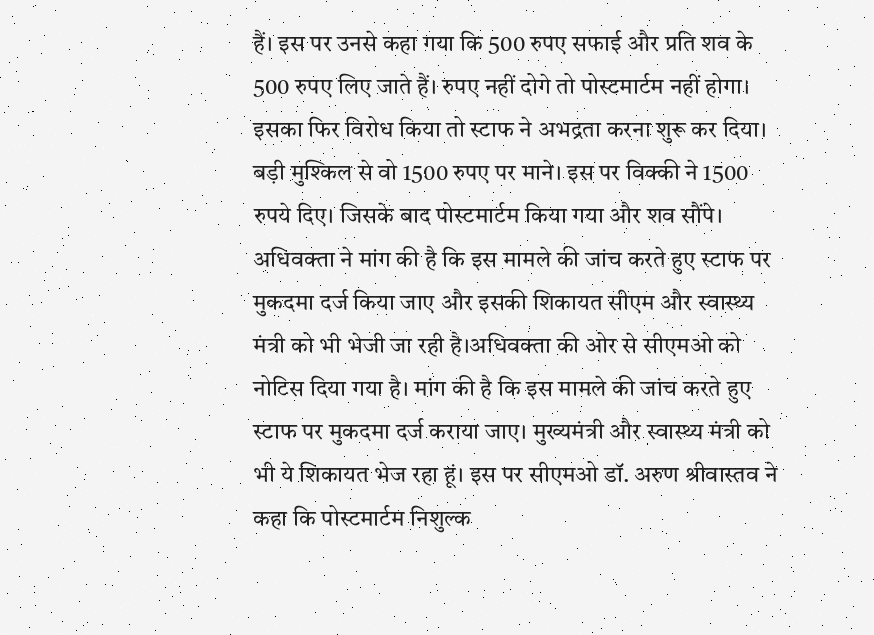हैं। इस पर उनसे कहा गया कि 500 रुपए सफाई और प्रति शव के 500 रुपए लिए जाते हैं। रुपए नहीं दोगे तो पोस्टमार्टम नहीं होगा। इसका फिर विरोध किया तो स्टाफ ने अभद्रता करना शुरू कर दिया। बड़ी मुश्किल से वो 1500 रुपए पर माने। इस पर विक्की ने 1500 रुपये दिए। जिसके बाद पोस्टमार्टम किया गया और शव सौंपे।
अधिवक्ता ने मांग की है कि इस मामले की जांच करते हुए स्टाफ पर मुकदमा दर्ज किया जाए और इसकी शिकायत सीएम और स्वास्थ्य मंत्री को भी भेजी जा रही है।अधिवक्ता की ओर से सीएमओ को नोटिस दिया गया है। मांग की है कि इस मामले की जांच करते हुए स्टाफ पर मुकदमा दर्ज कराया जाए। मुख्यमंत्री और स्वास्थ्य मंत्री को भी ये शिकायत भेज रहा हूं। इस पर सीएमओ डॉ. अरुण श्रीवास्तव ने कहा कि पोस्टमार्टम निशुल्क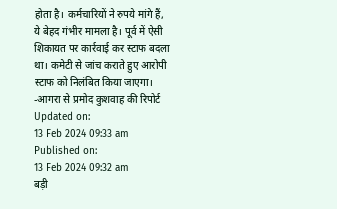होता है। कर्मचारियों ने रुपये मांगे हैं, ये बेहद गंभीर मामला है। पूर्व में ऐसी शिकायत पर कार्रवाई कर स्टाफ बदला था। कमेटी से जांच कराते हुए आरोपी स्टाफ को निलंबित किया जाएगा।
-आगरा से प्रमोद कुशवाह की रिपोर्ट
Updated on:
13 Feb 2024 09:33 am
Published on:
13 Feb 2024 09:32 am
बड़ी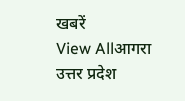खबरें
View Allआगरा
उत्तर प्रदेश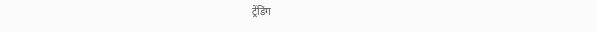ट्रेंडिंग